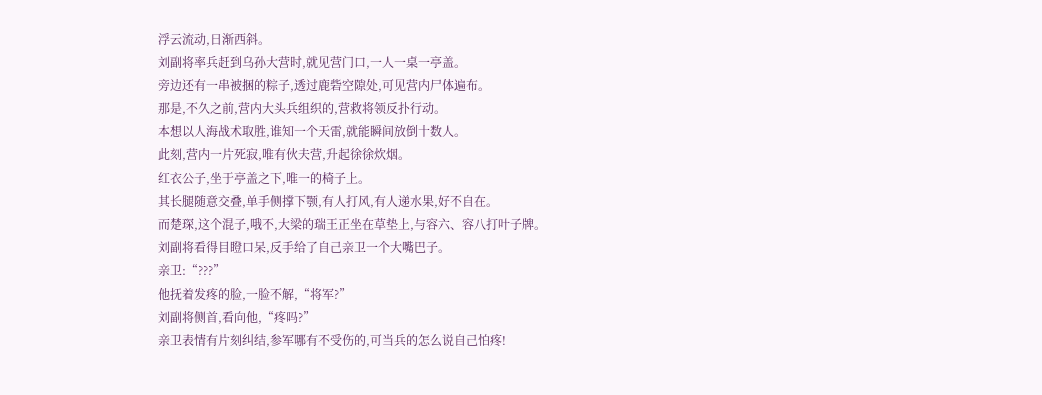浮云流动,日渐西斜。
刘副将率兵赶到乌孙大营时,就见营门口,一人一桌一亭盖。
旁边还有一串被捆的粽子,透过鹿砦空隙处,可见营内尸体遍布。
那是,不久之前,营内大头兵组织的,营救将领反扑行动。
本想以人海战术取胜,谁知一个天雷,就能瞬间放倒十数人。
此刻,营内一片死寂,唯有伙夫营,升起徐徐炊烟。
红衣公子,坐于亭盖之下,唯一的椅子上。
其长腿随意交叠,单手侧撑下颚,有人打风,有人递水果,好不自在。
而楚琛,这个混子,哦不,大梁的瑞王正坐在草垫上,与容六、容八打叶子牌。
刘副将看得目瞪口呆,反手给了自己亲卫一个大嘴巴子。
亲卫:“???”
他抚着发疼的脸,一脸不解,“将军?”
刘副将侧首,看向他,“疼吗?”
亲卫表情有片刻纠结,参军哪有不受伤的,可当兵的怎么说自己怕疼!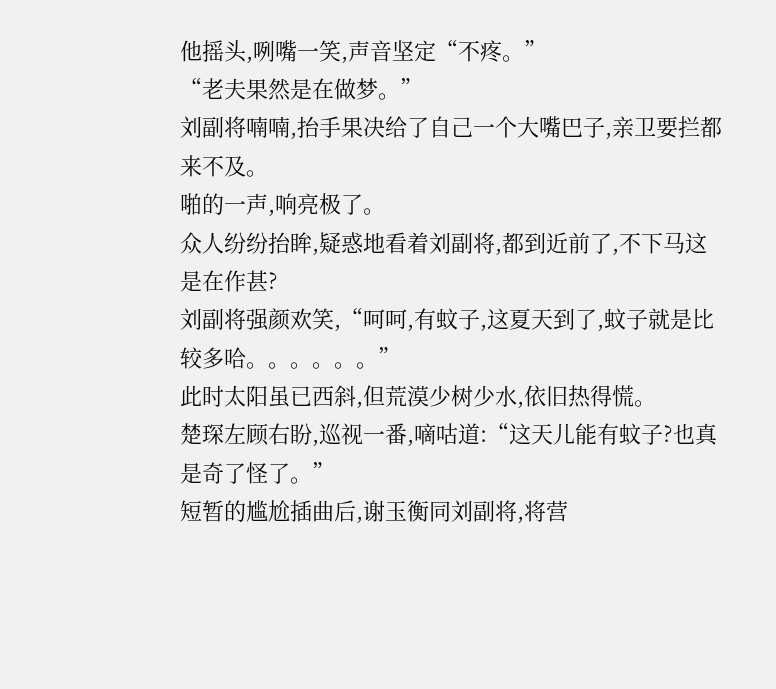他摇头,咧嘴一笑,声音坚定“不疼。”
“老夫果然是在做梦。”
刘副将喃喃,抬手果决给了自己一个大嘴巴子,亲卫要拦都来不及。
啪的一声,响亮极了。
众人纷纷抬眸,疑惑地看着刘副将,都到近前了,不下马这是在作甚?
刘副将强颜欢笑,“呵呵,有蚊子,这夏天到了,蚊子就是比较多哈。。。。。。”
此时太阳虽已西斜,但荒漠少树少水,依旧热得慌。
楚琛左顾右盼,巡视一番,嘀咕道:“这天儿能有蚊子?也真是奇了怪了。”
短暂的尴尬插曲后,谢玉衡同刘副将,将营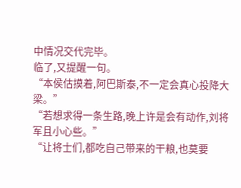中情况交代完毕。
临了,又提醒一句。
“本侯估摸着,阿巴斯泰,不一定会真心投降大梁。”
“若想求得一条生路,晚上许是会有动作,刘将军且小心些。”
“让将士们,都吃自己带来的干粮,也莫要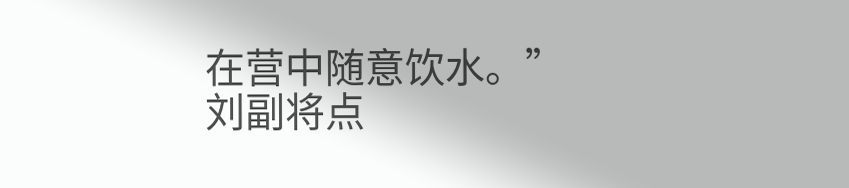在营中随意饮水。”
刘副将点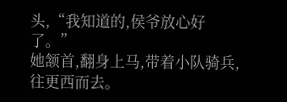头,“我知道的,侯爷放心好了。”
她颔首,翻身上马,带着小队骑兵,往更西而去。